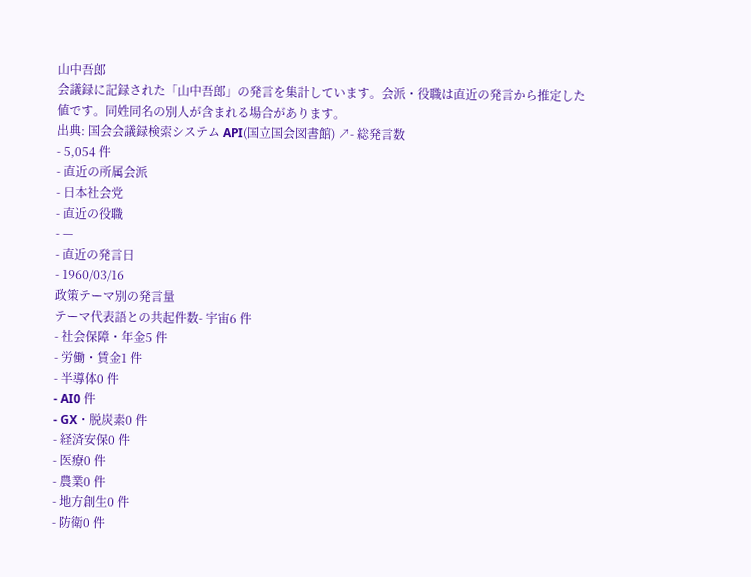山中吾郎
会議録に記録された「山中吾郎」の発言を集計しています。会派・役職は直近の発言から推定した値です。同姓同名の別人が含まれる場合があります。
出典: 国会会議録検索システム API(国立国会図書館) ↗- 総発言数
- 5,054 件
- 直近の所属会派
- 日本社会党
- 直近の役職
- —
- 直近の発言日
- 1960/03/16
政策テーマ別の発言量
テーマ代表語との共起件数- 宇宙6 件
- 社会保障・年金5 件
- 労働・賃金1 件
- 半導体0 件
- AI0 件
- GX・脱炭素0 件
- 経済安保0 件
- 医療0 件
- 農業0 件
- 地方創生0 件
- 防衛0 件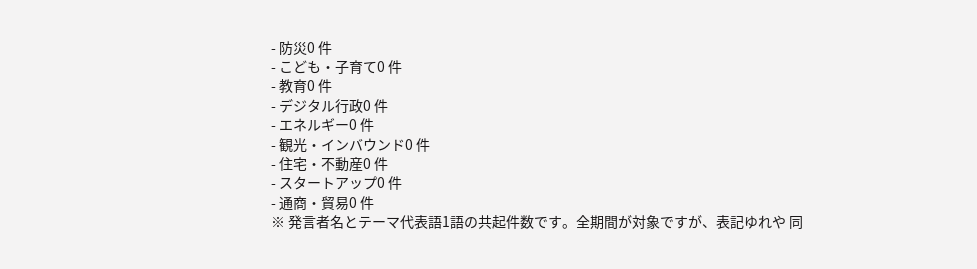- 防災0 件
- こども・子育て0 件
- 教育0 件
- デジタル行政0 件
- エネルギー0 件
- 観光・インバウンド0 件
- 住宅・不動産0 件
- スタートアップ0 件
- 通商・貿易0 件
※ 発言者名とテーマ代表語1語の共起件数です。全期間が対象ですが、表記ゆれや 同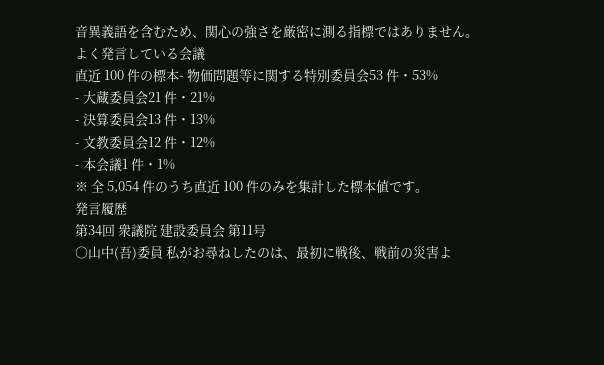音異義語を含むため、関心の強さを厳密に測る指標ではありません。
よく発言している会議
直近 100 件の標本- 物価問題等に関する特別委員会53 件・53%
- 大蔵委員会21 件・21%
- 決算委員会13 件・13%
- 文教委員会12 件・12%
- 本会議1 件・1%
※ 全 5,054 件のうち直近 100 件のみを集計した標本値です。
発言履歴
第34回 衆議院 建設委員会 第11号
○山中(吾)委員 私がお尋ねしたのは、最初に戦後、戦前の災害よ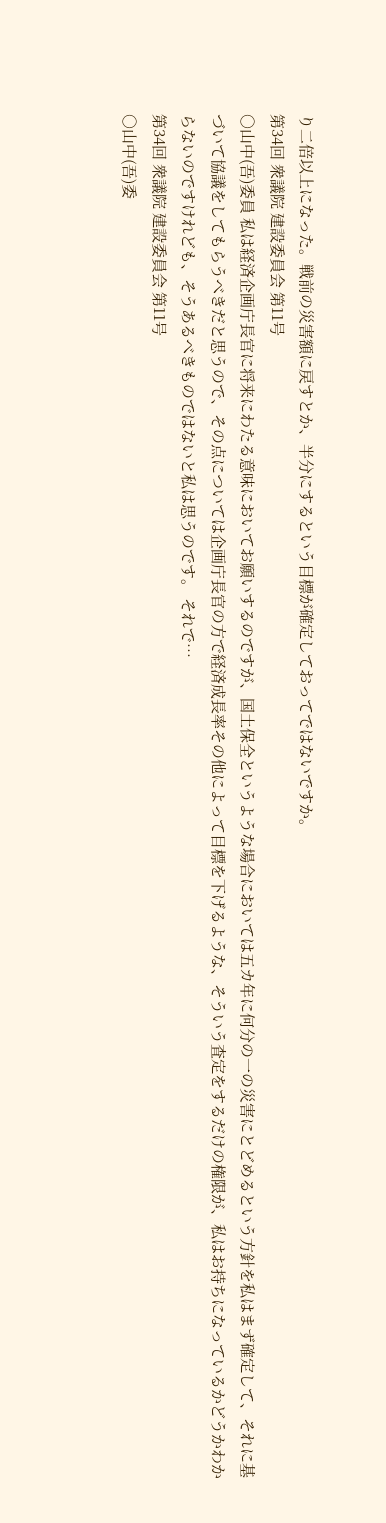り二倍以上になった。戦前の災害額に戻すとか、半分にするという目標が確定しておってではないですか。
第34回 衆議院 建設委員会 第11号
○山中(吾)委員 私は経済企画庁長官に将来にわたる意味においてお願いするのですが、国土保全というような場合においては五カ年に何分の一の災害にとどめるという方針を私はまず確定して、それに基づいて協議をしてもらうべきだと思うので、その点については企画庁長官の方で経済成長率その他によって目標を下げるような、そういう査定をするだけの権限が、私はお持ちになっているかどうかわからないのですけれども、そうあるべきものではないと私は思うのです。 それで…
第34回 衆議院 建設委員会 第11号
○山中(吾)委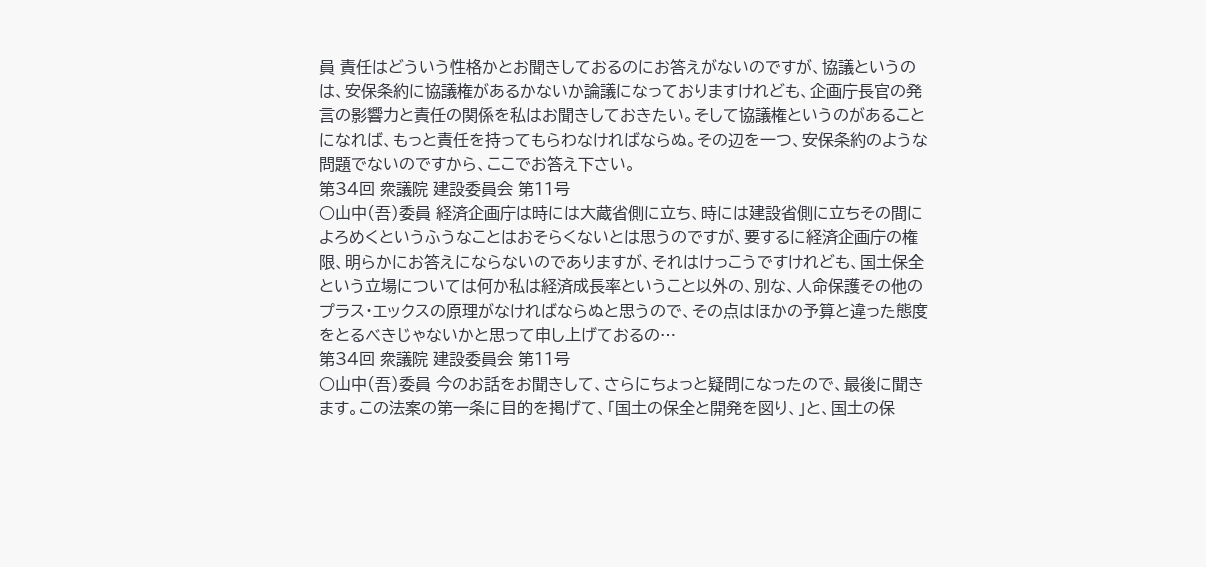員 責任はどういう性格かとお聞きしておるのにお答えがないのですが、協議というのは、安保条約に協議権があるかないか論議になっておりますけれども、企画庁長官の発言の影響力と責任の関係を私はお聞きしておきたい。そして協議権というのがあることになれば、もっと責任を持ってもらわなければならぬ。その辺を一つ、安保条約のような問題でないのですから、ここでお答え下さい。
第34回 衆議院 建設委員会 第11号
○山中(吾)委員 経済企画庁は時には大蔵省側に立ち、時には建設省側に立ちその間によろめくというふうなことはおそらくないとは思うのですが、要するに経済企画庁の権限、明らかにお答えにならないのでありますが、それはけっこうですけれども、国土保全という立場については何か私は経済成長率ということ以外の、別な、人命保護その他のプラス・エックスの原理がなければならぬと思うので、その点はほかの予算と違った態度をとるべきじゃないかと思って申し上げておるの…
第34回 衆議院 建設委員会 第11号
○山中(吾)委員 今のお話をお聞きして、さらにちょっと疑問になったので、最後に聞きます。この法案の第一条に目的を掲げて、「国土の保全と開発を図り、」と、国土の保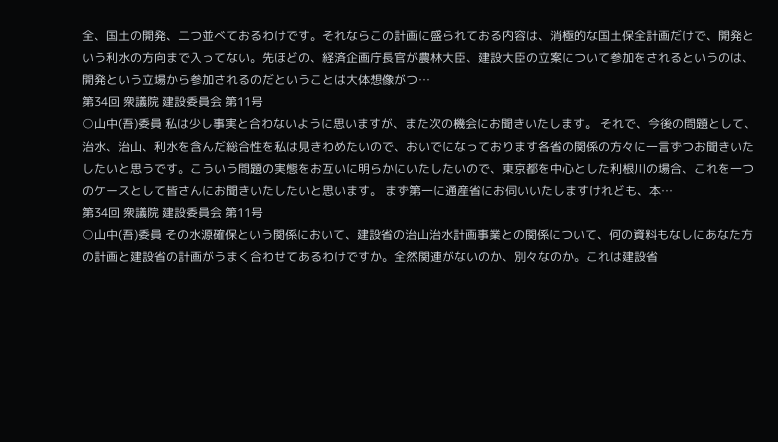全、国土の開発、二つ並べておるわけです。それならこの計画に盛られておる内容は、消極的な国土保全計画だけで、開発という利水の方向まで入ってない。先ほどの、経済企画庁長官が農林大臣、建設大臣の立案について参加をされるというのは、開発という立場から参加されるのだということは大体想像がつ…
第34回 衆議院 建設委員会 第11号
○山中(吾)委員 私は少し事実と合わないように思いますが、また次の機会にお聞きいたします。 それで、今後の問題として、治水、治山、利水を含んだ総合性を私は見きわめたいので、おいでになっております各省の関係の方々に一言ずつお聞きいたしたいと思うです。こういう問題の実態をお互いに明らかにいたしたいので、東京都を中心とした利根川の場合、これを一つのケースとして皆さんにお聞きいたしたいと思います。 まず第一に通産省にお伺いいたしますけれども、本…
第34回 衆議院 建設委員会 第11号
○山中(吾)委員 その水源確保という関係において、建設省の治山治水計画事業との関係について、何の資料もなしにあなた方の計画と建設省の計画がうまく合わせてあるわけですか。全然関連がないのか、別々なのか。これは建設省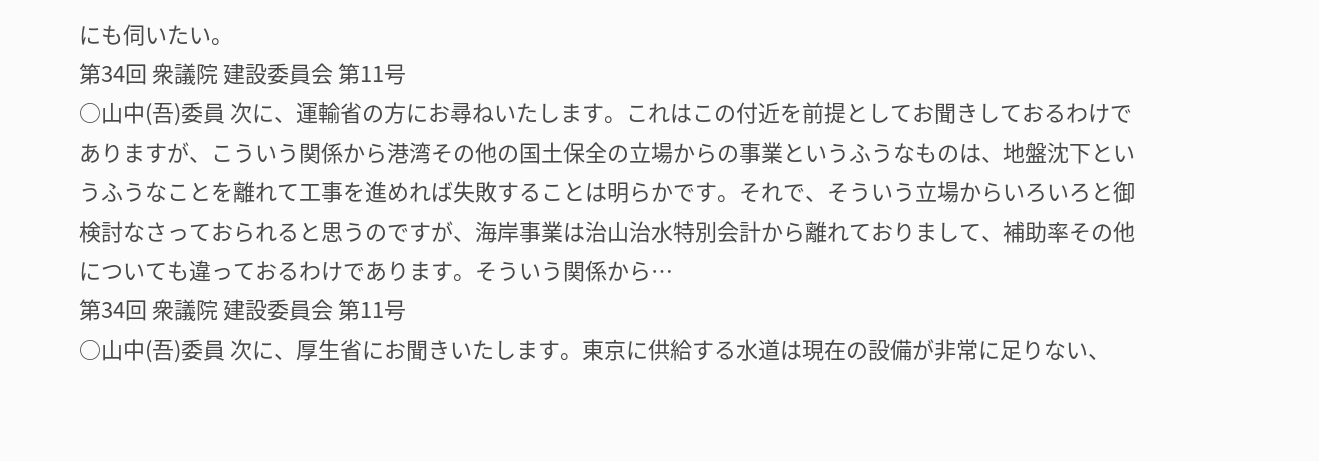にも伺いたい。
第34回 衆議院 建設委員会 第11号
○山中(吾)委員 次に、運輸省の方にお尋ねいたします。これはこの付近を前提としてお聞きしておるわけでありますが、こういう関係から港湾その他の国土保全の立場からの事業というふうなものは、地盤沈下というふうなことを離れて工事を進めれば失敗することは明らかです。それで、そういう立場からいろいろと御検討なさっておられると思うのですが、海岸事業は治山治水特別会計から離れておりまして、補助率その他についても違っておるわけであります。そういう関係から…
第34回 衆議院 建設委員会 第11号
○山中(吾)委員 次に、厚生省にお聞きいたします。東京に供給する水道は現在の設備が非常に足りない、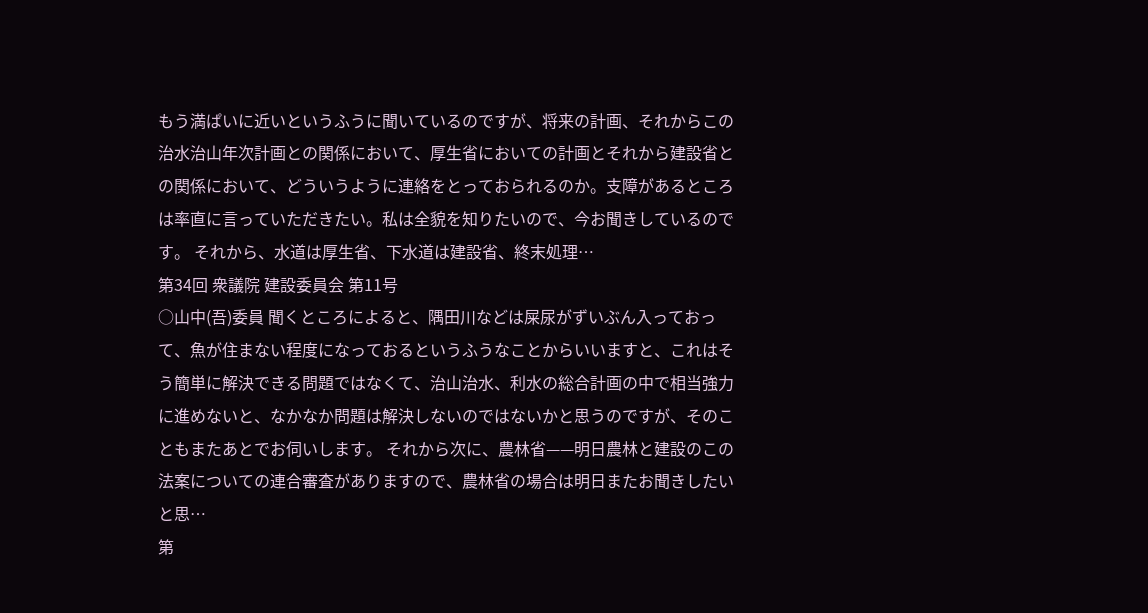もう満ぱいに近いというふうに聞いているのですが、将来の計画、それからこの治水治山年次計画との関係において、厚生省においての計画とそれから建設省との関係において、どういうように連絡をとっておられるのか。支障があるところは率直に言っていただきたい。私は全貌を知りたいので、今お聞きしているのです。 それから、水道は厚生省、下水道は建設省、終末処理…
第34回 衆議院 建設委員会 第11号
○山中(吾)委員 聞くところによると、隅田川などは屎尿がずいぶん入っておって、魚が住まない程度になっておるというふうなことからいいますと、これはそう簡単に解決できる問題ではなくて、治山治水、利水の総合計画の中で相当強力に進めないと、なかなか問題は解決しないのではないかと思うのですが、そのこともまたあとでお伺いします。 それから次に、農林省——明日農林と建設のこの法案についての連合審査がありますので、農林省の場合は明日またお聞きしたいと思…
第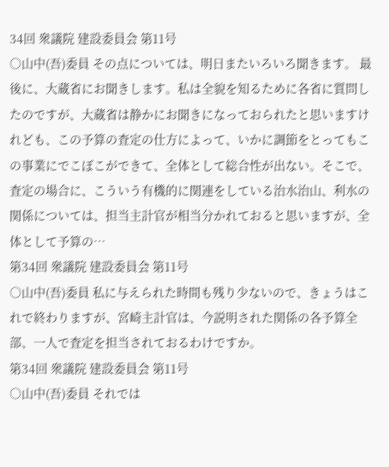34回 衆議院 建設委員会 第11号
○山中(吾)委員 その点については、明日またいろいろ聞きます。 最後に、大蔵省にお聞きします。私は全貌を知るために各省に質問したのですが、大蔵省は静かにお聞きになっておられたと思いますけれども、この予算の査定の仕方によって、いかに調節をとってもこの事業にでこぼこができて、全体として総合性が出ない。そこで、査定の場合に、こういう有機的に関連をしている治水治山、利水の関係については、担当主計官が相当分かれておると思いますが、全体として予算の…
第34回 衆議院 建設委員会 第11号
○山中(吾)委員 私に与えられた時間も残り少ないので、きょうはこれで終わりますが、宮崎主計官は、今説明された関係の各予算全部、一人で査定を担当されておるわけですか。
第34回 衆議院 建設委員会 第11号
○山中(吾)委員 それでは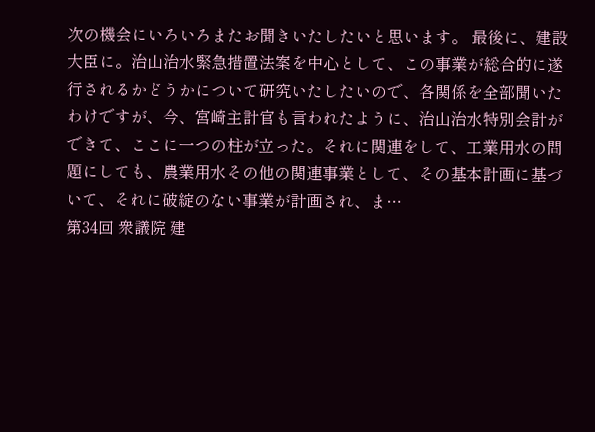次の機会にいろいろまたお聞きいたしたいと思います。 最後に、建設大臣に。治山治水緊急措置法案を中心として、この事業が総合的に遂行されるかどうかについて研究いたしたいので、各関係を全部聞いたわけですが、今、宮崎主計官も言われたように、治山治水特別会計ができて、ここに一つの柱が立った。それに関連をして、工業用水の問題にしても、農業用水その他の関連事業として、その基本計画に基づいて、それに破綻のない事業が計画され、ま…
第34回 衆議院 建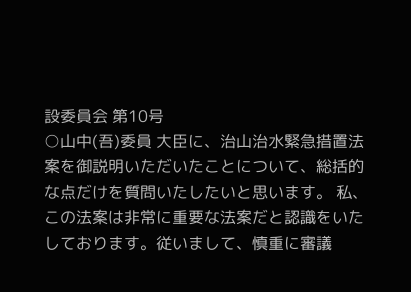設委員会 第10号
○山中(吾)委員 大臣に、治山治水緊急措置法案を御説明いただいたことについて、総括的な点だけを質問いたしたいと思います。 私、この法案は非常に重要な法案だと認識をいたしております。従いまして、慎重に審議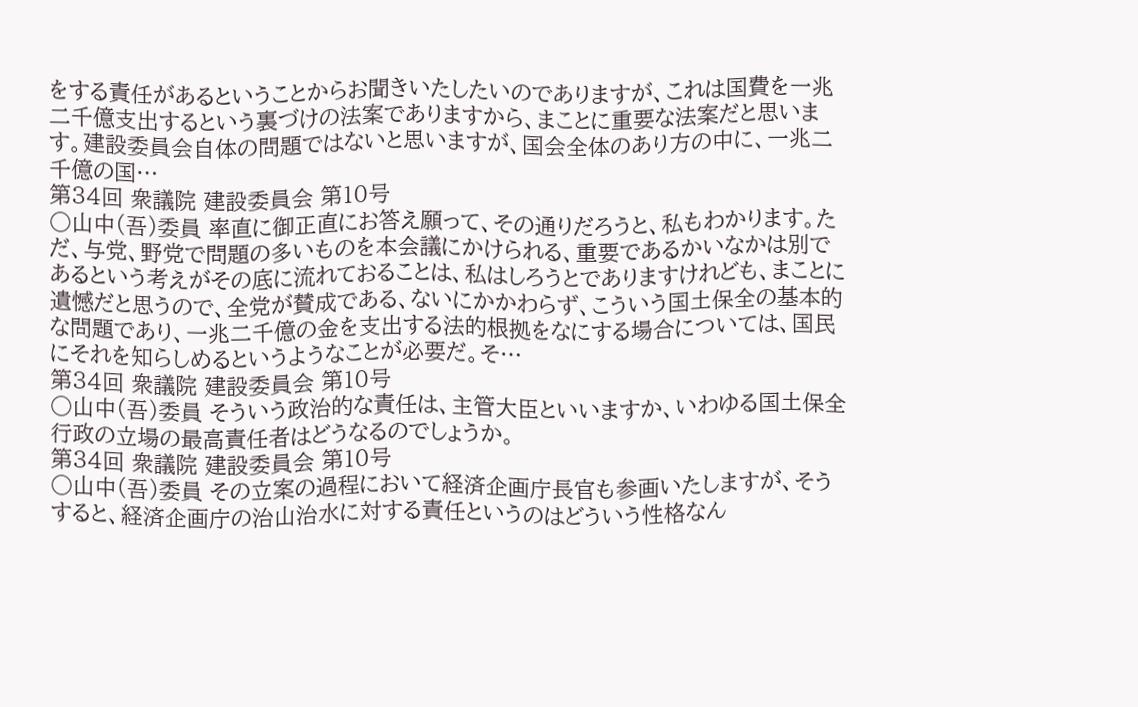をする責任があるということからお聞きいたしたいのでありますが、これは国費を一兆二千億支出するという裏づけの法案でありますから、まことに重要な法案だと思います。建設委員会自体の問題ではないと思いますが、国会全体のあり方の中に、一兆二千億の国…
第34回 衆議院 建設委員会 第10号
○山中(吾)委員 率直に御正直にお答え願って、その通りだろうと、私もわかります。ただ、与党、野党で問題の多いものを本会議にかけられる、重要であるかいなかは別であるという考えがその底に流れておることは、私はしろうとでありますけれども、まことに遺憾だと思うので、全党が賛成である、ないにかかわらず、こういう国土保全の基本的な問題であり、一兆二千億の金を支出する法的根拠をなにする場合については、国民にそれを知らしめるというようなことが必要だ。そ…
第34回 衆議院 建設委員会 第10号
○山中(吾)委員 そういう政治的な責任は、主管大臣といいますか、いわゆる国土保全行政の立場の最高責任者はどうなるのでしょうか。
第34回 衆議院 建設委員会 第10号
○山中(吾)委員 その立案の過程において経済企画庁長官も参画いたしますが、そうすると、経済企画庁の治山治水に対する責任というのはどういう性格なん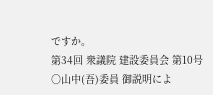ですか。
第34回 衆議院 建設委員会 第10号
○山中(吾)委員 御説明によ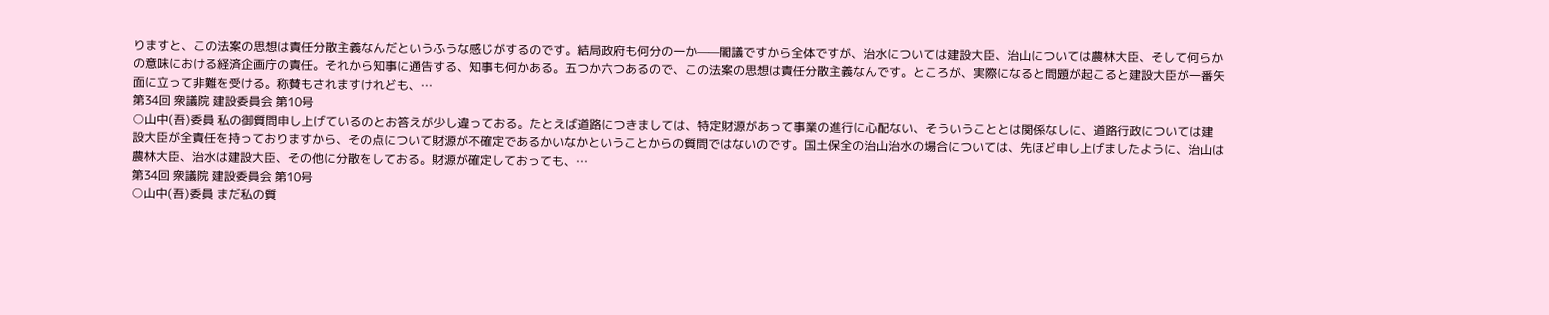りますと、この法案の思想は責任分散主義なんだというふうな感じがするのです。結局政府も何分の一か——閣議ですから全体ですが、治水については建設大臣、治山については農林大臣、そして何らかの意味における経済企画庁の責任。それから知事に通告する、知事も何かある。五つか六つあるので、この法案の思想は責任分散主義なんです。ところが、実際になると問題が起こると建設大臣が一番矢面に立って非難を受ける。称賛もされますけれども、…
第34回 衆議院 建設委員会 第10号
○山中(吾)委員 私の御質問申し上げているのとお答えが少し違っておる。たとえば道路につきましては、特定財源があって事業の進行に心配ない、そういうこととは関係なしに、道路行政については建設大臣が全責任を持っておりますから、その点について財源が不確定であるかいなかということからの質問ではないのです。国土保全の治山治水の場合については、先ほど申し上げましたように、治山は農林大臣、治水は建設大臣、その他に分散をしておる。財源が確定しておっても、…
第34回 衆議院 建設委員会 第10号
○山中(吾)委員 まだ私の質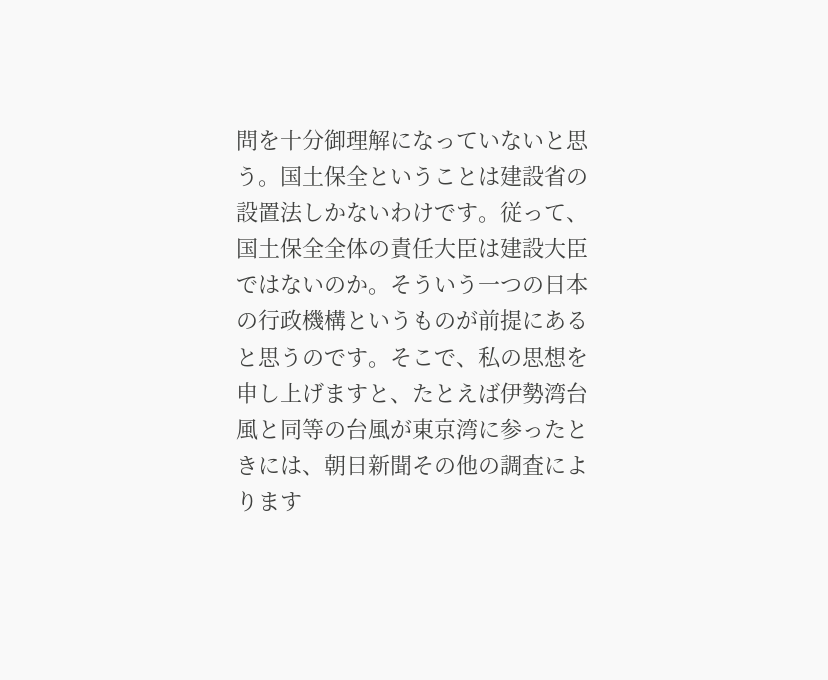問を十分御理解になっていないと思う。国土保全ということは建設省の設置法しかないわけです。従って、国土保全全体の責任大臣は建設大臣ではないのか。そういう一つの日本の行政機構というものが前提にあると思うのです。そこで、私の思想を申し上げますと、たとえば伊勢湾台風と同等の台風が東京湾に参ったときには、朝日新聞その他の調査によります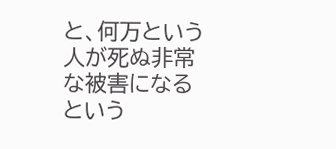と、何万という人が死ぬ非常な被害になるという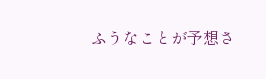ふうなことが予想さ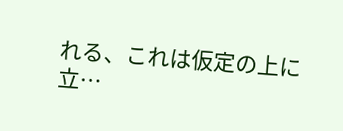れる、これは仮定の上に立…